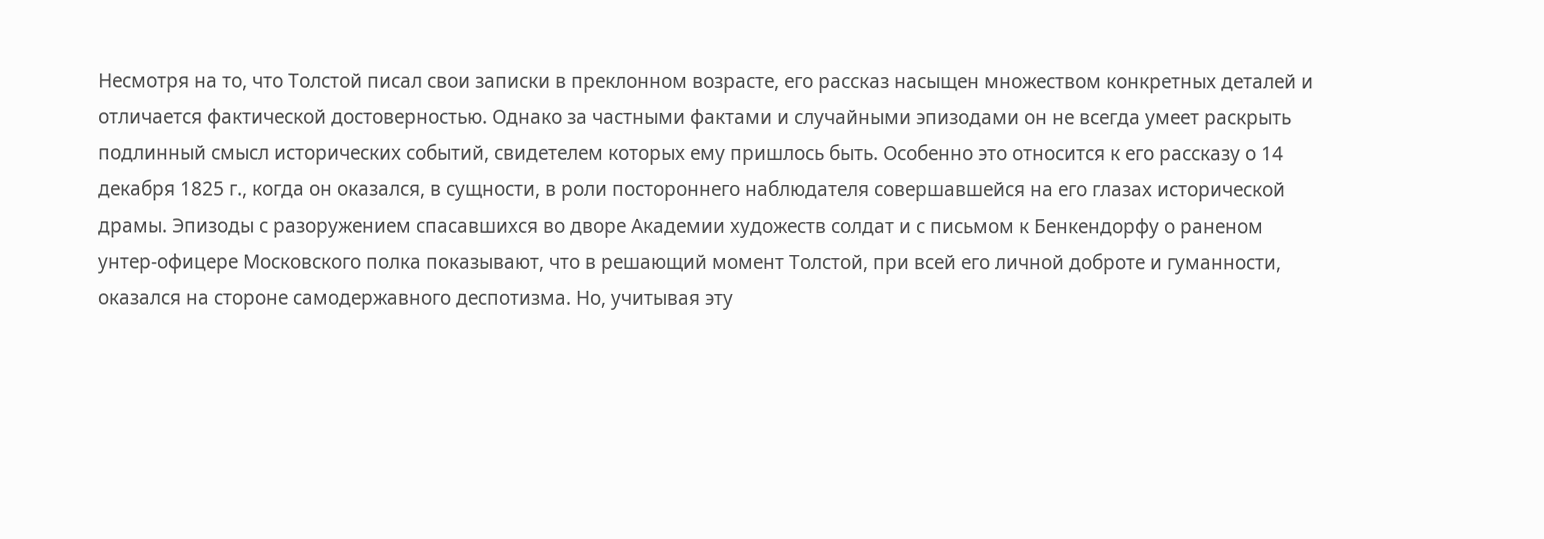Несмотря на то, что Толстой писал свои записки в преклонном возрасте, его рассказ насыщен множеством конкретных деталей и отличается фактической достоверностью. Однако за частными фактами и случайными эпизодами он не всегда умеет раскрыть подлинный смысл исторических событий, свидетелем которых ему пришлось быть. Особенно это относится к его рассказу о 14 декабря 1825 г., когда он оказался, в сущности, в роли постороннего наблюдателя совершавшейся на его глазах исторической драмы. Эпизоды с разоружением спасавшихся во дворе Академии художеств солдат и с письмом к Бенкендорфу о раненом унтер-офицере Московского полка показывают, что в решающий момент Толстой, при всей его личной доброте и гуманности, оказался на стороне самодержавного деспотизма. Но, учитывая эту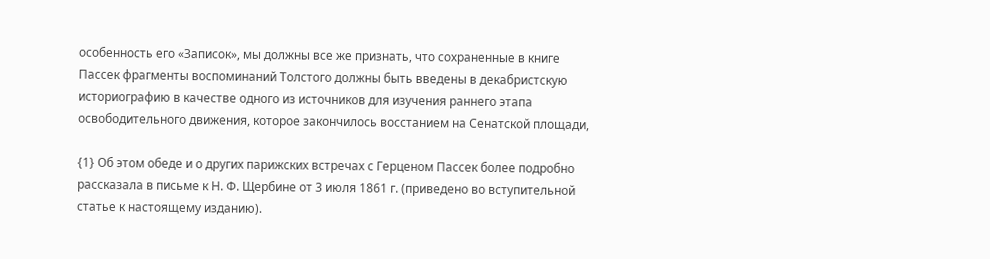особенность его «Записок», мы должны все же признать, что сохраненные в книге Пассек фрагменты воспоминаний Толстого должны быть введены в декабристскую историографию в качестве одного из источников для изучения раннего этапа освободительного движения, которое закончилось восстанием на Сенатской площади,

{1} Об этом обеде и о других парижских встречах с Герценом Пассек более подробно рассказала в письме к Н. Ф. Щербине от 3 июля 1861 г. (приведено во вступительной статье к настоящему изданию).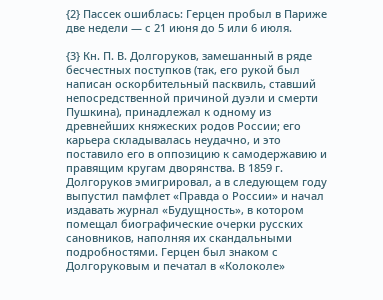{2} Пассек ошиблась: Герцен пробыл в Париже две недели — с 21 июня до 5 или 6 июля.

{3} Кн. П. В. Долгоруков, замешанный в ряде бесчестных поступков (так, его рукой был написан оскорбительный пасквиль, ставший непосредственной причиной дуэли и смерти Пушкина), принадлежал к одному из древнейших княжеских родов России; его карьера складывалась неудачно, и это поставило его в оппозицию к самодержавию и правящим кругам дворянства. В 1859 г. Долгоруков эмигрировал, а в следующем году выпустил памфлет «Правда о России» и начал издавать журнал «Будущность», в котором помещал биографические очерки русских сановников, наполняя их скандальными подробностями. Герцен был знаком с Долгоруковым и печатал в «Колоколе»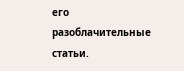его разоблачительные статьи.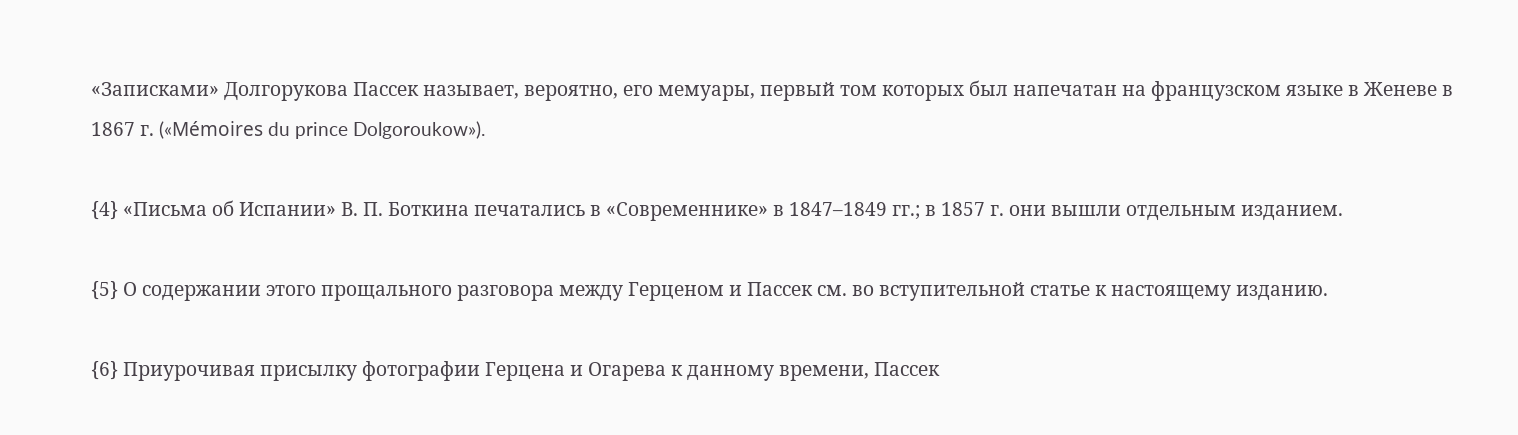«Записками» Долгорукова Пассек называет, вероятно, его мемуары, первый том которых был напечатан на французском языке в Женеве в 1867 г. («Mémoires du prince Dolgoroukow»).

{4} «Письма об Испании» В. П. Боткина печатались в «Современнике» в 1847–1849 гг.; в 1857 г. они вышли отдельным изданием.

{5} О содержании этого прощального разговора между Герценом и Пассек см. во вступительной статье к настоящему изданию.

{6} Приурочивая присылку фотографии Герцена и Огарева к данному времени, Пассек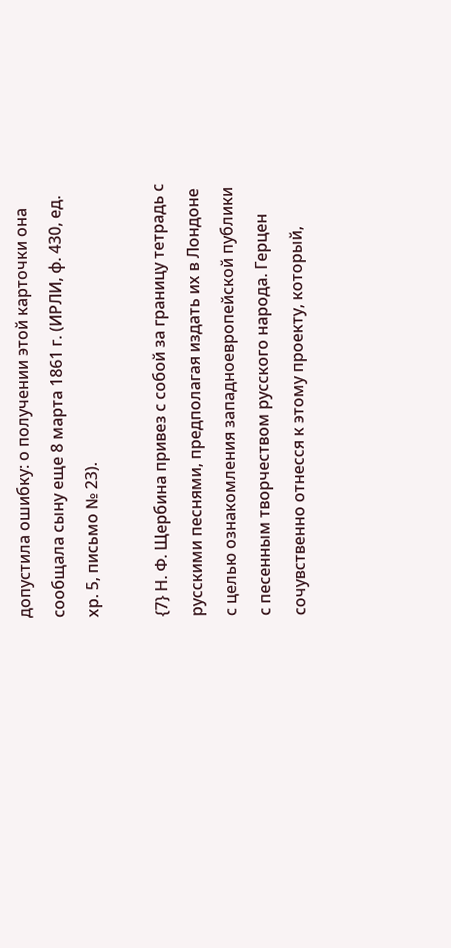допустила ошибку: о получении этой карточки она сообщала сыну еще 8 марта 1861 г. (ИРЛИ, ф. 430, ед. хр. 5, письмо № 23).

{7} Н. Ф. Щербина привез с собой за границу тетрадь с русскими песнями, предполагая издать их в Лондоне с целью ознакомления западноевропейской публики с песенным творчеством русского народа. Герцен сочувственно отнесся к этому проекту, который,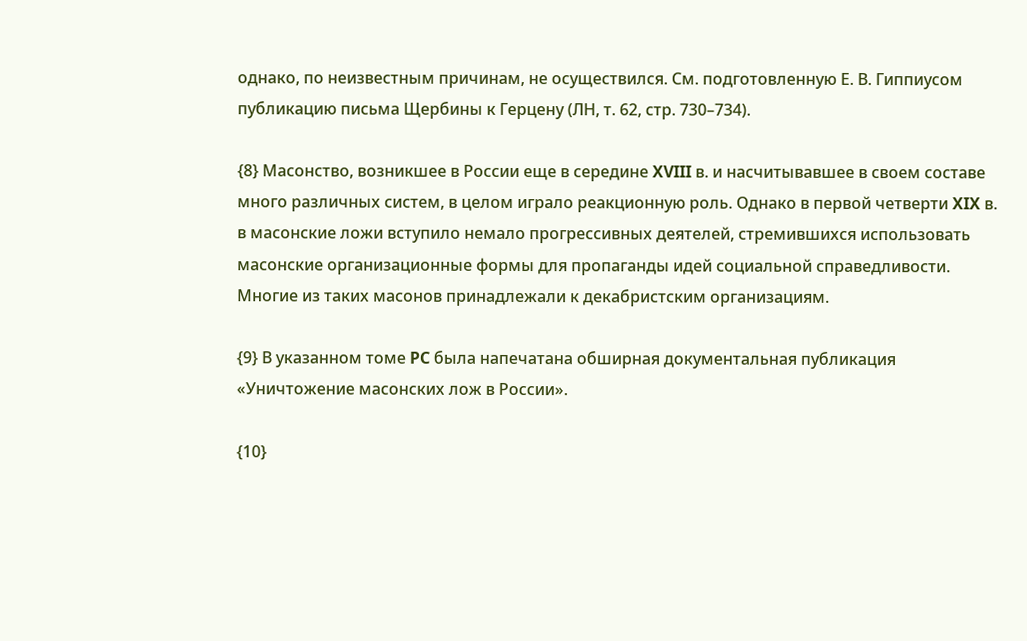однако, по неизвестным причинам, не осуществился. См. подготовленную Е. В. Гиппиусом публикацию письма Щербины к Герцену (ЛН, т. 62, стр. 730–734).

{8} Масонство, возникшее в России еще в середине XVIII в. и насчитывавшее в своем составе много различных систем, в целом играло реакционную роль. Однако в первой четверти XIX в. в масонские ложи вступило немало прогрессивных деятелей, стремившихся использовать масонские организационные формы для пропаганды идей социальной справедливости. Многие из таких масонов принадлежали к декабристским организациям.

{9} В указанном томе PC была напечатана обширная документальная публикация «Уничтожение масонских лож в России».

{10}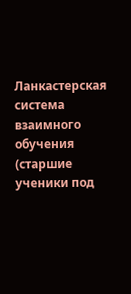Ланкастерская система взаимного обучения (старшие ученики под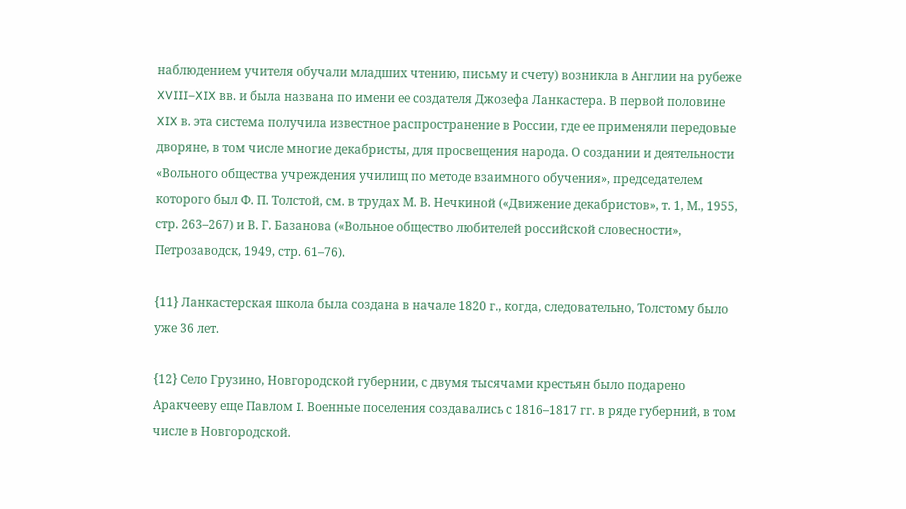наблюдением учителя обучали младших чтению, письму и счету) возникла в Англии на рубеже XVIII–XIX вв. и была названа по имени ее создателя Джозефа Ланкастера. В первой половине XIX в. эта система получила известное распространение в России, где ее применяли передовые дворяне, в том числе многие декабристы, для просвещения народа. О создании и деятельности «Вольного общества учреждения училищ по методе взаимного обучения», председателем которого был Ф. П. Толстой, см. в трудах М. В. Нечкиной («Движение декабристов», т. 1, М., 1955, стр. 263–267) и В. Г. Базанова («Вольное общество любителей российской словесности», Петрозаводск, 1949, стр. 61–76).

{11} Ланкастерская школа была создана в начале 1820 г., когда, следовательно, Толстому было уже 36 лет.

{12} Село Грузино, Новгородской губернии, с двумя тысячами крестьян было подарено Аракчееву еще Павлом I. Военные поселения создавались с 1816–1817 гг. в ряде губерний, в том числе в Новгородской.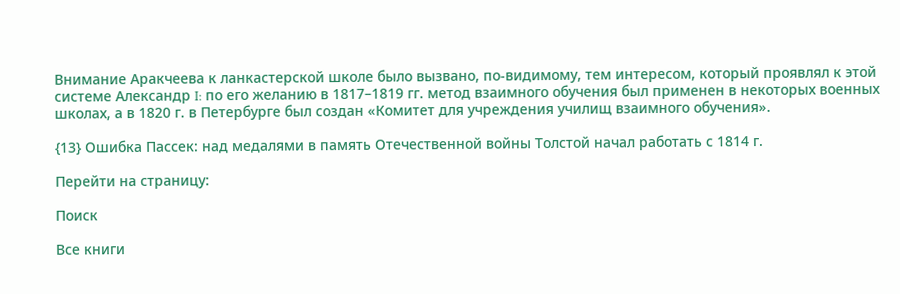Внимание Аракчеева к ланкастерской школе было вызвано, по-видимому, тем интересом, который проявлял к этой системе Александр I: по его желанию в 1817–1819 гг. метод взаимного обучения был применен в некоторых военных школах, а в 1820 г. в Петербурге был создан «Комитет для учреждения училищ взаимного обучения».

{13} Ошибка Пассек: над медалями в память Отечественной войны Толстой начал работать с 1814 г.

Перейти на страницу:

Поиск

Все книги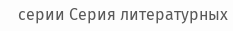серии Серия литературных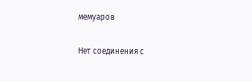мемуаров

Нет соединения с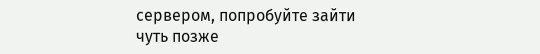сервером, попробуйте зайти чуть позже